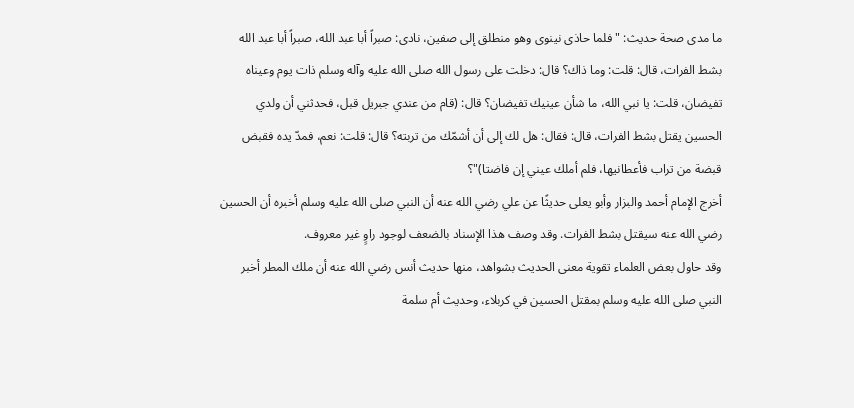ما مدى صحة حديث: "فلما حاذى نينوى وهو منطلق إلى صفين، نادى: صبراً أبا عبد الله، صبراً أبا عبد الله بشط الفرات، قال: قلت: وما ذاك؟ قال: دخلت على رسول الله صلى الله عليه وآله وسلم ذات يوم وعيناه تفيضان، قلت: يا نبي الله، ما شأن عينيك تفيضان؟ قال: (قام من عندي جبريل قبل، فحدثني أن ولدي الحسين يقتل بشط الفرات، قال: فقال: هل لك إلى أن أشمّك من تربته؟ قال: قلت: نعم، فمدّ يده فقبض قبضة من تراب فأعطانيها، فلم أملك عيني إن فاضتا)"؟
أخرج الإمام أحمد والبزار وأبو يعلى حديثًا عن علي رضي الله عنه أن النبي صلى الله عليه وسلم أخبره أن الحسين رضي الله عنه سيقتل بشط الفرات. وقد وصف هذا الإسناد بالضعف لوجود راوٍ غير معروف.
وقد حاول بعض العلماء تقوية معنى الحديث بشواهد، منها حديث أنس رضي الله عنه أن ملك المطر أخبر النبي صلى الله عليه وسلم بمقتل الحسين في كربلاء، وحديث أم سلمة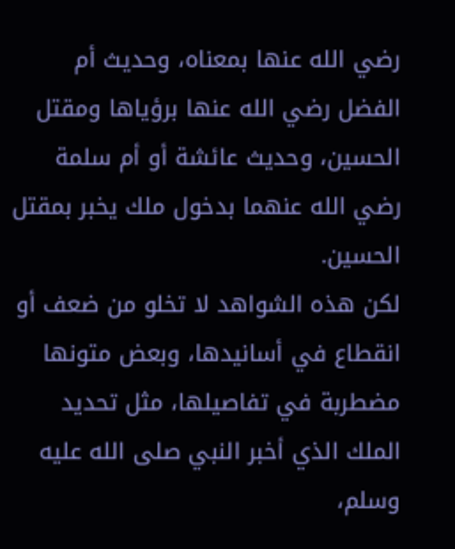رضي الله عنها بمعناه، وحديث أم الفضل رضي الله عنها برؤياها ومقتل الحسين، وحديث عائشة أو أم سلمة رضي الله عنهما بدخول ملك يخبر بمقتل الحسين.
لكن هذه الشواهد لا تخلو من ضعف أو انقطاع في أسانيدها، وبعض متونها مضطربة في تفاصيلها، مثل تحديد الملك الذي أخبر النبي صلى الله عليه وسلم،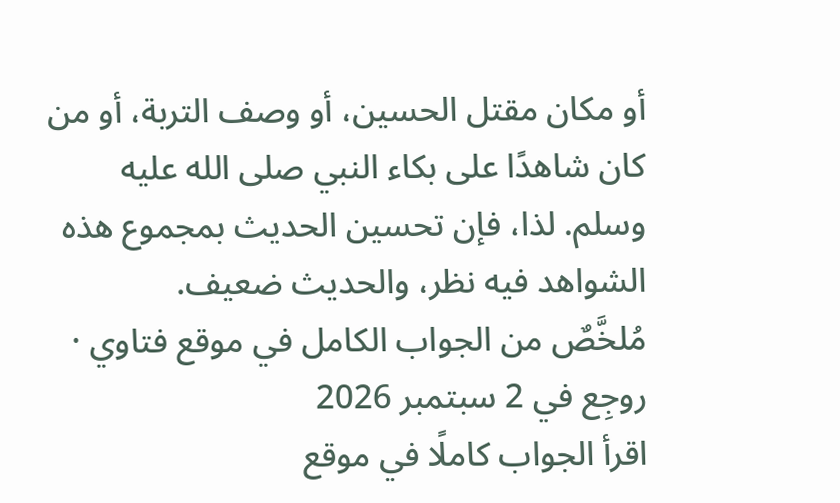أو مكان مقتل الحسين، أو وصف التربة، أو من كان شاهدًا على بكاء النبي صلى الله عليه وسلم. لذا، فإن تحسين الحديث بمجموع هذه الشواهد فيه نظر، والحديث ضعيف.
مُلخَّصٌ من الجواب الكامل في موقع فتاوي · روجِع في 2 سبتمبر 2026
اقرأ الجواب كاملًا في موقع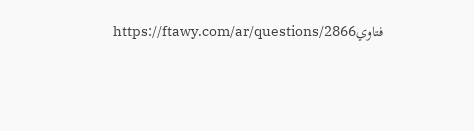فتاويhttps://ftawy.com/ar/questions/2866